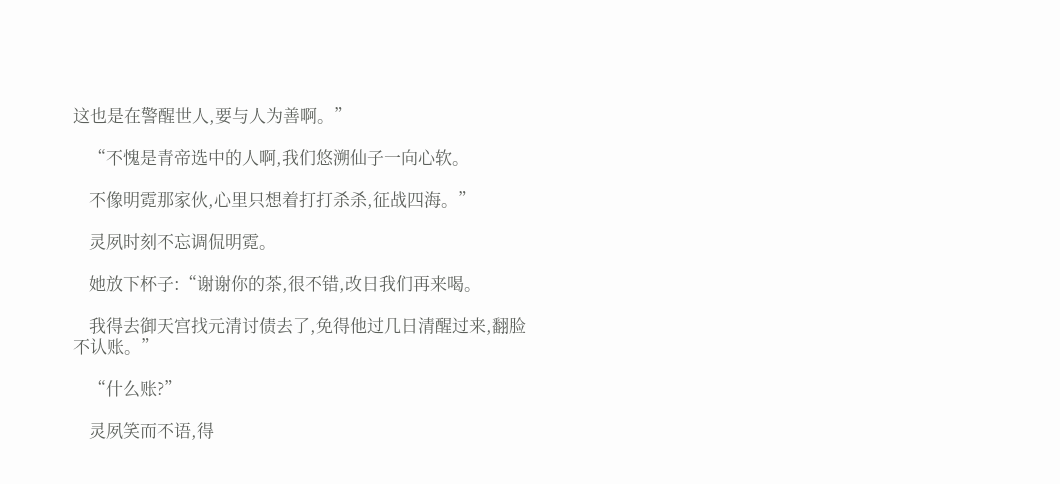这也是在警醒世人,要与人为善啊。”

    “不愧是青帝选中的人啊,我们悠溯仙子一向心软。

    不像明霓那家伙,心里只想着打打杀杀,征战四海。”

    灵夙时刻不忘调侃明霓。

    她放下杯子:“谢谢你的茶,很不错,改日我们再来喝。

    我得去御天宫找元清讨债去了,免得他过几日清醒过来,翻脸不认账。”

    “什么账?”

    灵夙笑而不语,得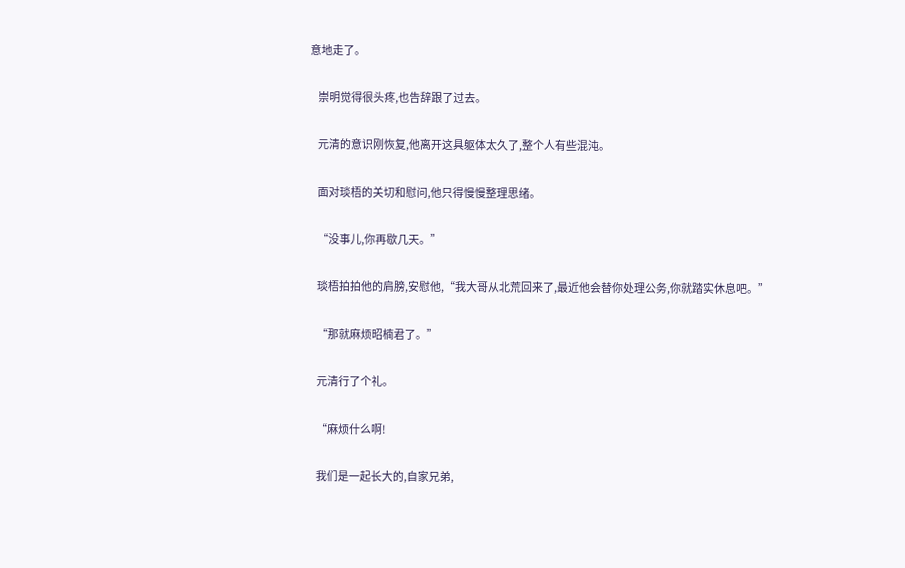意地走了。

    崇明觉得很头疼,也告辞跟了过去。

    元清的意识刚恢复,他离开这具躯体太久了,整个人有些混沌。

    面对琰梧的关切和慰问,他只得慢慢整理思绪。

    “没事儿,你再歇几天。”

    琰梧拍拍他的肩膀,安慰他,“我大哥从北荒回来了,最近他会替你处理公务,你就踏实休息吧。”

    “那就麻烦昭楠君了。”

    元清行了个礼。

    “麻烦什么啊!

    我们是一起长大的,自家兄弟,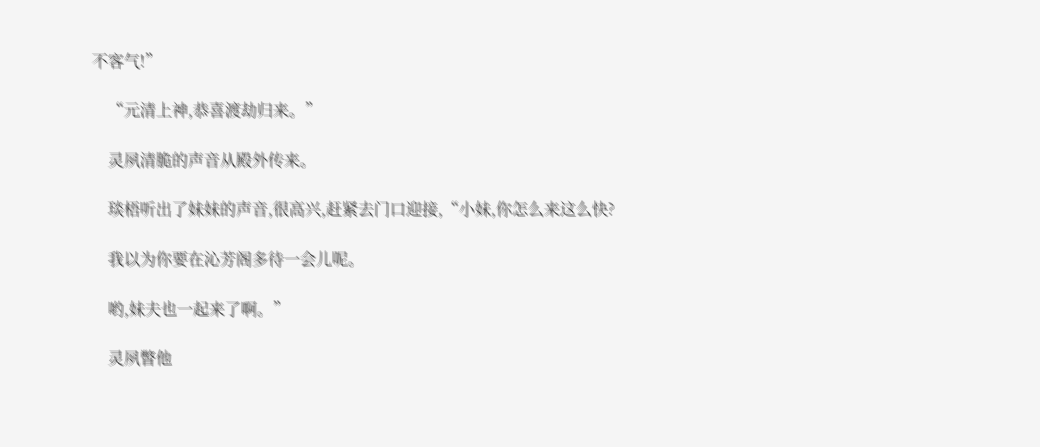不客气!”

    “元清上神,恭喜渡劫归来。”

    灵夙清脆的声音从殿外传来。

    琰梧听出了妹妹的声音,很高兴,赶紧去门口迎接,“小妹,你怎么来这么快?

    我以为你要在沁芳阁多待一会儿呢。

    哟,妹夫也一起来了啊。”

    灵夙瞥他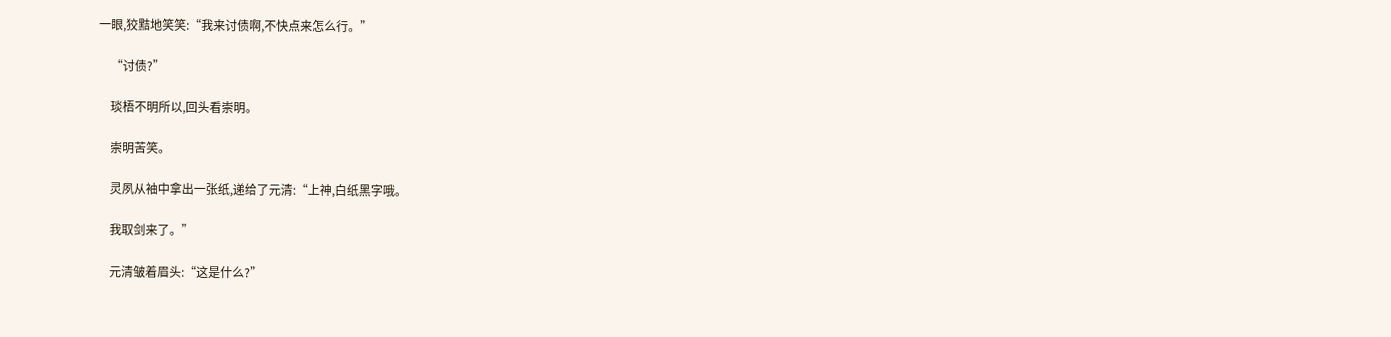一眼,狡黠地笑笑:“我来讨债啊,不快点来怎么行。”

    “讨债?”

    琰梧不明所以,回头看崇明。

    崇明苦笑。

    灵夙从袖中拿出一张纸,递给了元清:“上神,白纸黑字哦。

    我取剑来了。”

    元清皱着眉头:“这是什么?”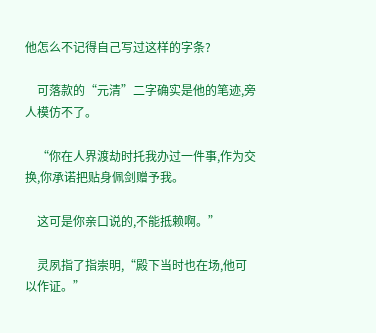他怎么不记得自己写过这样的字条?

    可落款的“元清”二字确实是他的笔迹,旁人模仿不了。

    “你在人界渡劫时托我办过一件事,作为交换,你承诺把贴身佩剑赠予我。

    这可是你亲口说的,不能抵赖啊。”

    灵夙指了指崇明,“殿下当时也在场,他可以作证。”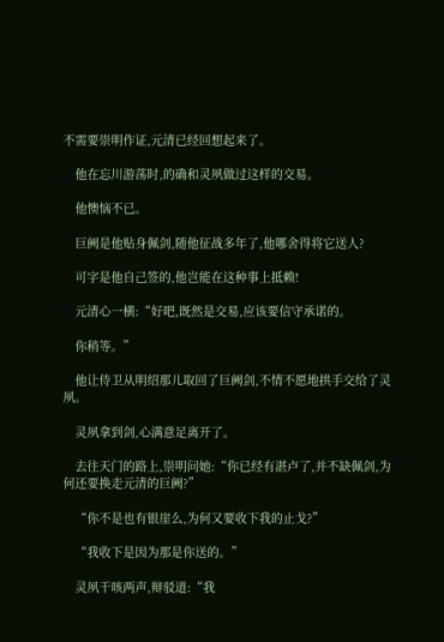不需要崇明作证,元清已经回想起来了。

    他在忘川游荡时,的确和灵夙做过这样的交易。

    他懊恼不已。

    巨阙是他贴身佩剑,随他征战多年了,他哪舍得将它送人?

    可字是他自己签的,他岂能在这种事上抵赖!

    元清心一横:“好吧,既然是交易,应该要信守承诺的。

    你稍等。”

    他让侍卫从明绍那儿取回了巨阙剑,不情不愿地拱手交给了灵夙。

    灵夙拿到剑,心满意足离开了。

    去往天门的路上,崇明问她:“你已经有湛卢了,并不缺佩剑,为何还要换走元清的巨阙?”

    “你不是也有银崖么,为何又要收下我的止戈?”

    “我收下是因为那是你送的。”

    灵夙干咳两声,辩驳道:“我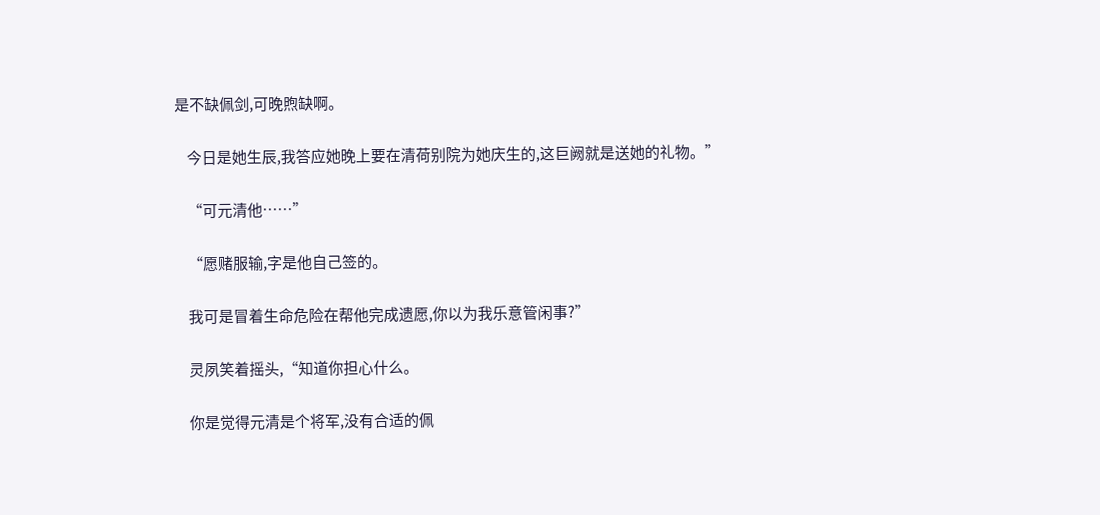是不缺佩剑,可晚煦缺啊。

    今日是她生辰,我答应她晚上要在清荷别院为她庆生的,这巨阙就是送她的礼物。”

    “可元清他……”

    “愿赌服输,字是他自己签的。

    我可是冒着生命危险在帮他完成遗愿,你以为我乐意管闲事?”

    灵夙笑着摇头,“知道你担心什么。

    你是觉得元清是个将军,没有合适的佩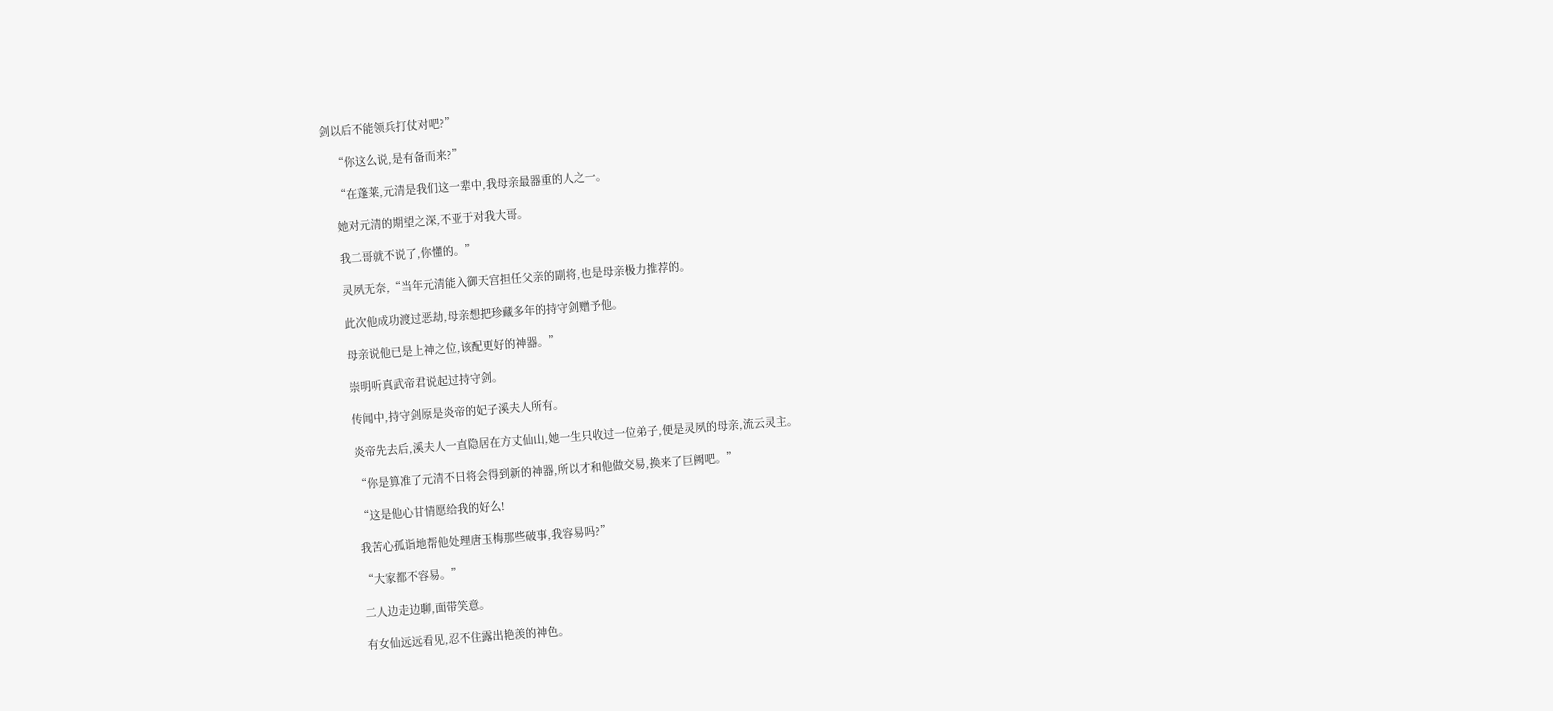剑以后不能领兵打仗对吧?”

    “你这么说,是有备而来?”

    “在蓬莱,元清是我们这一辈中,我母亲最器重的人之一。

    她对元清的期望之深,不亚于对我大哥。

    我二哥就不说了,你懂的。”

    灵夙无奈,“当年元清能入御天宫担任父亲的副将,也是母亲极力推荐的。

    此次他成功渡过恶劫,母亲想把珍藏多年的持守剑赠予他。

    母亲说他已是上神之位,该配更好的神器。”

    崇明听真武帝君说起过持守剑。

    传闻中,持守剑原是炎帝的妃子溪夫人所有。

    炎帝先去后,溪夫人一直隐居在方丈仙山,她一生只收过一位弟子,便是灵夙的母亲,流云灵主。

    “你是算准了元清不日将会得到新的神器,所以才和他做交易,换来了巨阙吧。”

    “这是他心甘情愿给我的好么!

    我苦心孤诣地帮他处理唐玉梅那些破事,我容易吗?”

    “大家都不容易。”

    二人边走边聊,面带笑意。

    有女仙远远看见,忍不住露出艳羡的神色。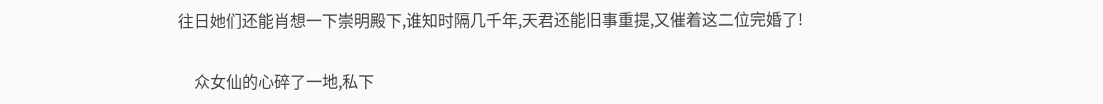往日她们还能肖想一下崇明殿下,谁知时隔几千年,天君还能旧事重提,又催着这二位完婚了!

    众女仙的心碎了一地,私下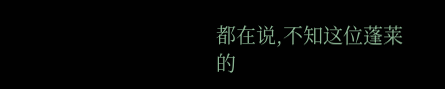都在说,不知这位蓬莱的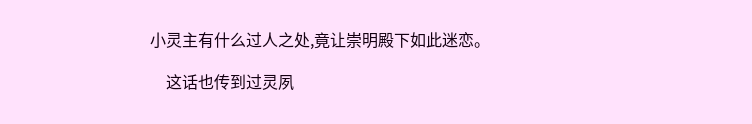小灵主有什么过人之处,竟让崇明殿下如此迷恋。

    这话也传到过灵夙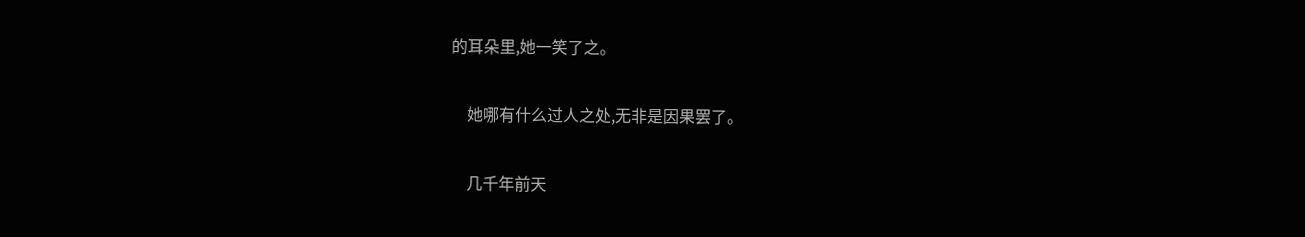的耳朵里,她一笑了之。

    她哪有什么过人之处,无非是因果罢了。

    几千年前天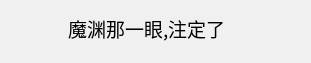魔渊那一眼,注定了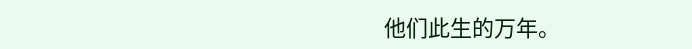他们此生的万年。